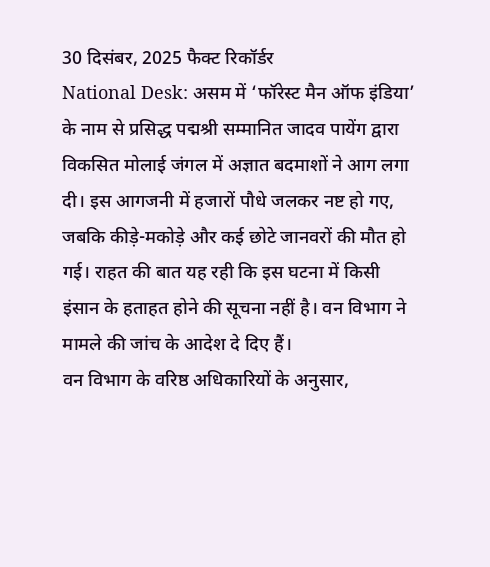30 दिसंबर, 2025 फैक्ट रिकॉर्डर
National Desk: असम में ‘फॉरेस्ट मैन ऑफ इंडिया’ के नाम से प्रसिद्ध पद्मश्री सम्मानित जादव पायेंग द्वारा विकसित मोलाई जंगल में अज्ञात बदमाशों ने आग लगा दी। इस आगजनी में हजारों पौधे जलकर नष्ट हो गए, जबकि कीड़े-मकोड़े और कई छोटे जानवरों की मौत हो गई। राहत की बात यह रही कि इस घटना में किसी इंसान के हताहत होने की सूचना नहीं है। वन विभाग ने मामले की जांच के आदेश दे दिए हैं।
वन विभाग के वरिष्ठ अधिकारियों के अनुसार,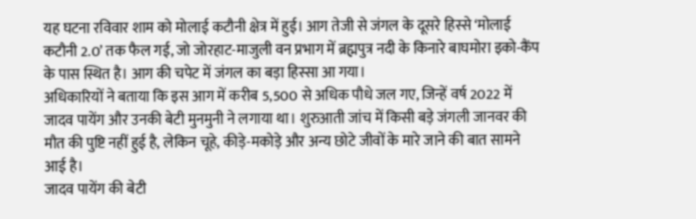यह घटना रविवार शाम को मोलाई कटौनी क्षेत्र में हुई। आग तेजी से जंगल के दूसरे हिस्से ‘मोलाई कटौनी 2.0’ तक फैल गई, जो जोरहाट-माजुली वन प्रभाग में ब्रह्मपुत्र नदी के किनारे बाघमोरा इको-कैंप के पास स्थित है। आग की चपेट में जंगल का बड़ा हिस्सा आ गया।
अधिकारियों ने बताया कि इस आग में करीब 5,500 से अधिक पौधे जल गए, जिन्हें वर्ष 2022 में जादव पायेंग और उनकी बेटी मुनमुनी ने लगाया था। शुरुआती जांच में किसी बड़े जंगली जानवर की मौत की पुष्टि नहीं हुई है, लेकिन चूहे, कीड़े-मकोड़े और अन्य छोटे जीवों के मारे जाने की बात सामने आई है।
जादव पायेंग की बेटी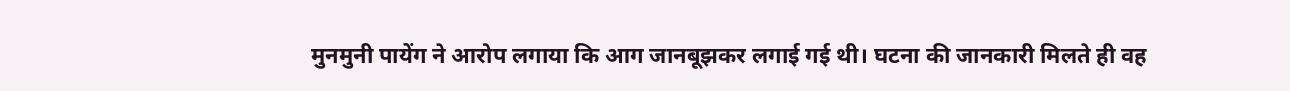मुनमुनी पायेंग ने आरोप लगाया कि आग जानबूझकर लगाई गई थी। घटना की जानकारी मिलते ही वह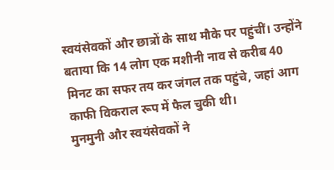स्वयंसेवकों और छात्रों के साथ मौके पर पहुंचीं। उन्होंने बताया कि 14 लोग एक मशीनी नाव से करीब 40 मिनट का सफर तय कर जंगल तक पहुंचे, जहां आग काफी विकराल रूप में फैल चुकी थी।
मुनमुनी और स्वयंसेवकों ने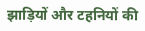झाड़ियों और टहनियों की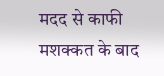मदद से काफी मशक्कत के बाद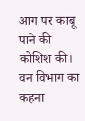आग पर काबू पाने की कोशिश की। वन विभाग का कहना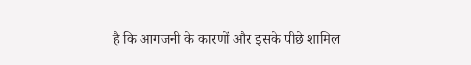है कि आगजनी के कारणों और इसके पीछे शामिल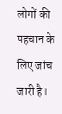लोगों की पहचान के लिए जांच जारी है।